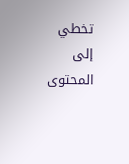تخطي إلى المحتوى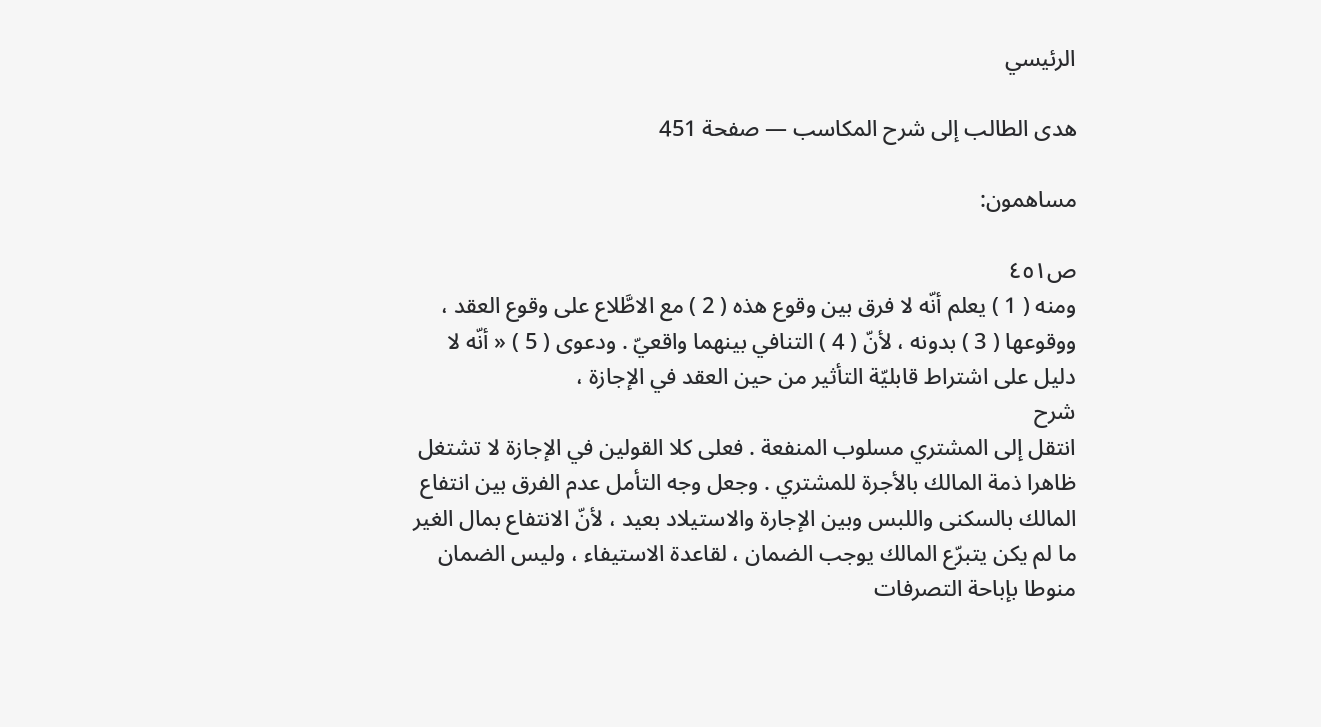الرئيسي

هدى الطالب إلى شرح المكاسب — صفحة 451

مساهمون:

ص٤٥١
ومنه ( 1 ) يعلم أنّه لا فرق بين وقوع هذه ( 2 ) مع الاطَّلاع على وقوع العقد ، ووقوعها ( 3 ) بدونه ، لأنّ ( 4 ) التنافي بينهما واقعيّ . ودعوى ( 5 ) « أنّه لا دليل على اشتراط قابليّة التأثير من حين العقد في الإجازة ،
شرح
انتقل إلى المشتري مسلوب المنفعة . فعلى كلا القولين في الإجازة لا تشتغل ظاهرا ذمة المالك بالأجرة للمشتري . وجعل وجه التأمل عدم الفرق بين انتفاع المالك بالسكنى واللبس وبين الإجارة والاستيلاد بعيد ، لأنّ الانتفاع بمال الغير ما لم يكن يتبرّع المالك يوجب الضمان ، لقاعدة الاستيفاء ، وليس الضمان منوطا بإباحة التصرفات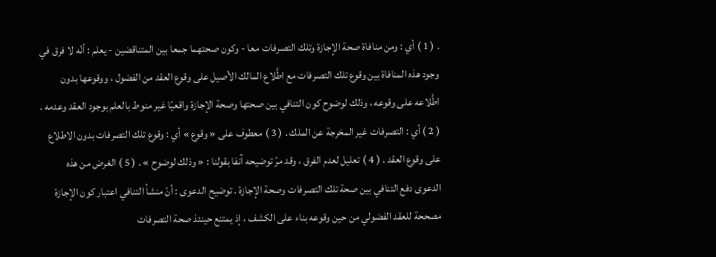. ( 1 ) أي : ومن منافاة صحة الإجازة وتلك التصرفات معا - وكون صحتهما جمعا بين المتناقضين - يعلم : أنّه لا فرق في وجود هذه المنافاة بين وقوع تلك التصرفات مع اطَّلاع المالك الأصيل على وقوع العقد من الفضول ، ووقوعها بدون اطَّلاعه على وقوعه ، وذلك لوضوح كون التنافي بين صحتها وصحة الإجازة واقعيّا غير منوط بالعلم بوجود العقد وعدمه . ( 2 ) أي : التصرفات غير المخرجة عن الملك . ( 3 ) معطوف على « وقوع » أي : وقوع تلك التصرفات بدون الاطلاع على وقوع العقد . ( 4 ) تعليل لعدم الفرق ، وقد مرّ توضيحه آنفا بقولنا : « وذلك لوضوح » . ( 5 ) الغرض من هذه الدعوى دفع التنافي بين صحة تلك التصرفات وصحة الإجازة . توضيح الدعوى : أنّ منشأ التنافي اعتبار كون الإجازة مصححة للعقد الفضولي من حين وقوعه بناء على الكشف ، إذ يمتنع حينئذ صحة التصرفات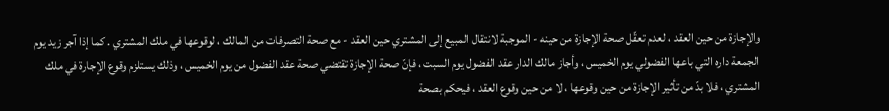والإجازة من حين العقد ، لعدم تعقّل صحة الإجازة من حينه - الموجبة لانتقال المبيع إلى المشتري حين العقد - مع صحة التصرفات من المالك ، لوقوعها في ملك المشتري . كما إذا آجر زيد يوم الجمعة داره التي باعها الفضولي يوم الخميس ، وأجاز مالك الدار عقد الفضول يوم السبت ، فإنّ صحة الإجازة تقتضي صحة عقد الفضول من يوم الخميس ، وذلك يستلزم وقوع الإجارة في ملك المشتري ، فلا بدّ من تأثير الإجازة من حين وقوعها ، لا من حين وقوع العقد ، فيحكم بصحة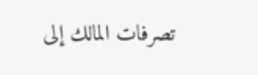تصرفات المالك إلى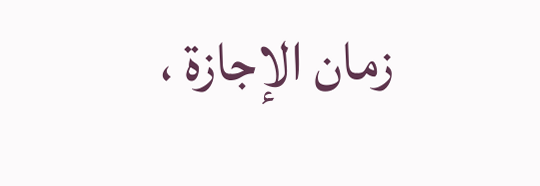زمان الإجازة ،